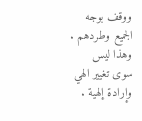ووقف بوجه الجميع وطردهم . وهذا ليس سوى تغيير الهي وإرادة إلهية .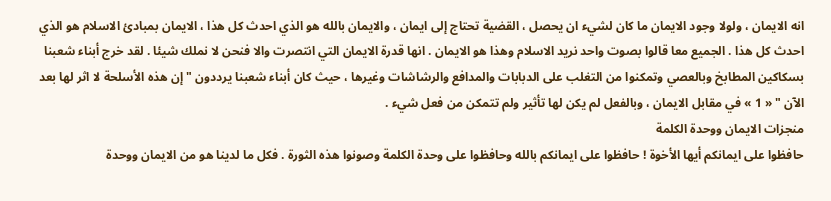انه الايمان ، ولولا وجود الايمان ما كان لشيء ان يحصل ، القضية تحتاج إلى ايمان ، والايمان بالله هو الذي احدث كل هذا ، الايمان بمبادئ الاسلام هو الذي احدث كل هذا . الجميع معا قالوا بصوت واحد نريد الاسلام وهذا هو الايمان . انها قدرة الايمان التي انتصرت والا فنحن لا نملك شيئا . لقد خرج أبناء شعبنا بسكاكين المطابخ وبالعصي وتمكنوا من التغلب على الدبابات والمدافع والرشاشات وغيرها ، حيث كان أبناء شعبنا يرددون " إن هذه الأسلحة لا اثر لها بعد الآن " « 1 » في مقابل الايمان ، وبالفعل لم يكن لها تأثير ولم تتمكن من فعل شيء .
منجزات الايمان ووحدة الكلمة
حافظوا على ايمانكم أيها الأخوة ! حافظوا على ايمانكم بالله وحافظوا على وحدة الكلمة وصونوا هذه الثورة . فكل ما لدينا هو من الايمان ووحدة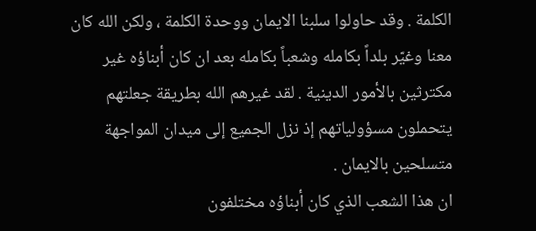الكلمة . وقد حاولوا سلبنا الايمان ووحدة الكلمة ، ولكن الله كان معنا وغيّر بلداً بكامله وشعباً بكامله بعد ان كان أبناؤه غير مكترثين بالأمور الدينية . لقد غيرهم الله بطريقة جعلتهم يتحملون مسؤولياتهم إذ نزل الجميع إلى ميدان المواجهة متسلحين بالايمان .
ان هذا الشعب الذي كان أبناؤه مختلفون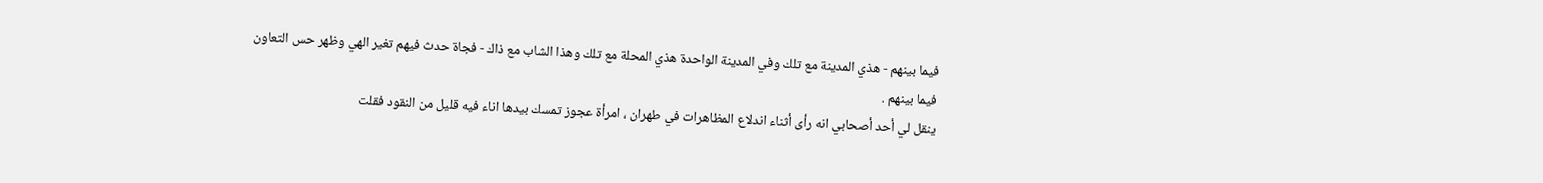فيما بينهم - هذي المدينة مع تلك وفي المدينة الواحدة هذي المحلة مع تلك وهذا الشاب مع ذاك - فجاة حدث فيهم تغير الهي وظهر حس التعاون فيما بينهم .
ينقل لي أحد أصحابي انه رأى أثناء اندلاع المظاهرات في طهران ، امرأة عجوز تمسك بيدها اناء فيه قليل من النقود فقلت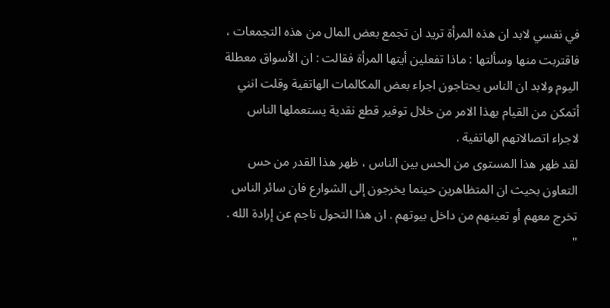في نفسي لابد ان هذه المرأة تريد ان تجمع بعض المال من هذه التجمعات ، فاقتربت منها وسألتها : ماذا تفعلين أيتها المرأة فقالت : ان الأسواق معطلة اليوم ولابد ان الناس يحتاجون اجراء بعض المكالمات الهاتفية وقلت انني أتمكن من القيام بهذا الامر من خلال توفير قطع نقدية يستعملها الناس لاجراء اتصالاتهم الهاتفية .
لقد ظهر هذا المستوى من الحس بين الناس ، ظهر هذا القدر من حس التعاون بحيث ان المتظاهرين حينما يخرجون إلى الشوارع فان سائر الناس تخرج معهم أو تعينهم من داخل بيوتهم . ان هذا التحول ناجم عن إرادة الله .
"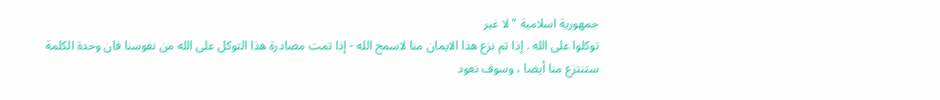جمهورية اسلامية " لا غير
توكلوا على الله . إذا تم نزع هذا الايمان منا لاسمح الله - إذا تمت مصادرة هذا التوكل على الله من نفوسنا فان وحدة الكلمة ستنتزع منا أيضا ، وسوف نعود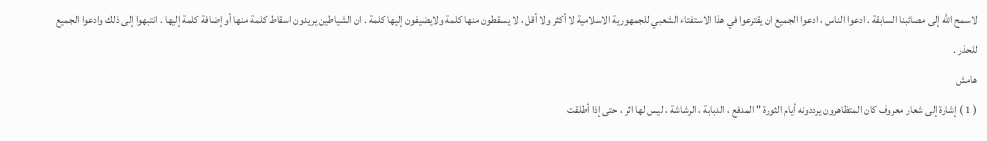لاسمح الله إلى مصائبنا السابقة . ادعوا الناس ، ادعوا الجميع ان يقترعوا في هذا الاستفتاء الشعبي للجمهورية الاسلامية لا أكثر ولا أقل ، لا يسقطون منها كلمة ولايضيفون إليها كلمة . ان الشياطين يريدون اسقاط كلمة منها أو إضافة كلمة إليها . انتبهوا إلى ذلك وادعوا الجميع للحذر .
هامش
( 1 ) إشارة إلى شعار معروف كان المتظاهرون يرددونه أيام الثورة " المدفع ، الدبابة ، الرشاشة ، ليس لها اثر ، حتى إذا أطلقت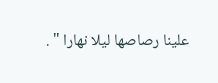علينا رصاصها ليلا نهارا " .